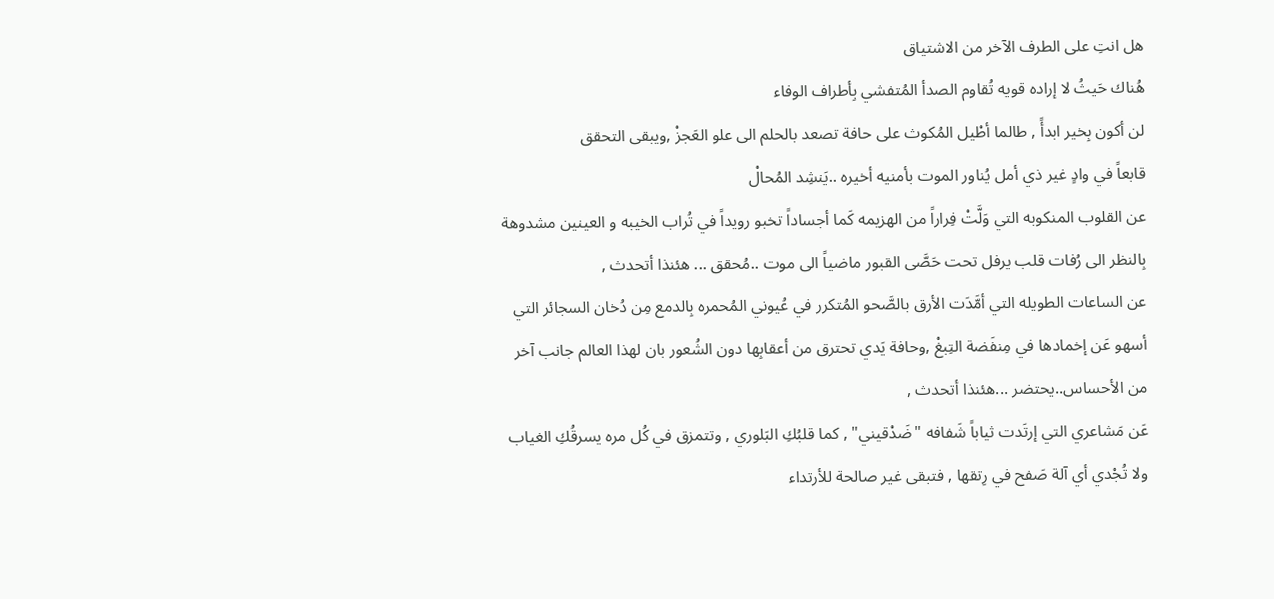هل انتِ على الطرف الآخر من الاشتياق
هُناك حَيثُ لا إراده قويه تُقاوم الصدأ المُتفشي بِأطراف الوفاء
لن أكون بِخير ابدأً , طالما أطْيل المُكوث على حافة تصعد بالحلم الى علو العَجزْ ,ويبقى التحقق
قابعاً في وادٍ غير ذي أمل يُناور الموت بأمنيه أخيره ..يَنشِد المُحالْ
عن القلوب المنكوبه التي وَلَّتْ فِراراً من الهزيمه كَما أجساداً تخبو رويداً في تُراب الخيبه و العينين مشدوهة
بِالنظر الى رُفات قلب يرفل تحت حَصَّى القبور ماضياً الى موت ..مُحقق ... هئنذا أتحدث ,
عن الساعات الطويله التي أمَّدَت الأرق بالصَّحو المُتكرر في عُيوني المُحمره بِالدمع مِن دُخان السجائر التي
أسهو عَن إخمادها في مِنفَضة التِبغْ ,وحافة يَدي تحترق من أعقابِها دون الشُعور بان لهذا العالم جانب آخر
من الأحساس..يحتضر ...هئنذا أتحدث ,
عَن مَشاعري التي إرتَدت ثياباً شَفافه "ضَدْقيني" , كما قلبُكِ البَلوري , وتتمزق في كُل مره يسرقُكِ الغياب
ولا تُجْدي أي آلة صَفح في رِتقها , فتبقى غير صالحة للأرتداء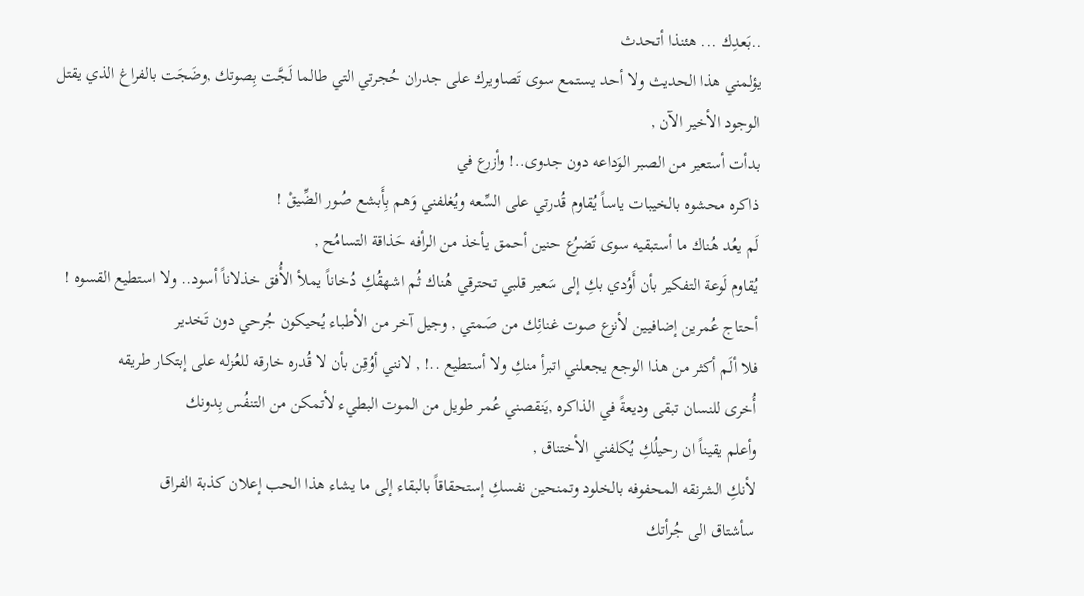..بَعدِك ... هئنذا أتحدث
يؤلمني هذا الحديث ولا أحد يستمع سوى تَصاويرك على جدران حُجرتي التي طالما لَجَّت بِصوتك ,وضَجَت بالفراغ الذي يقتل الوجود الأخير الآن ,
بدأت أستعير من الصبر الوَداعه دون جدوى..! وأزرع في
ذاكره محشوه بالخيبات ياساً يُقاوم قُدرتي على السِّعه ويُغلفني وَهم بِأَبشع صُور الضِّيقْ !
لَم يعُد هُناك ما أستبقيه سوى تَضرُع حنين أحمق يأخذ من الرأفه حَذاقة التسامُح ,
يُقاوم لَوعة التفكير بأن أَوُدي بكِ إلى سَعير قلبي تحترقي هُناك ثُم اشهقُكِ دُخاناً يملأ الأُفق خذلاناً أسود.. ولا استطيع القسوه !
أحتاج عُمرين إضافيين لأنزع صوت غنائِك من صَمتي , وجيل آخر من الأطباء يُحيكون جُرحي دون تَخدير
فلا ألَم أكثر من هذا الوجع يجعلني اتبرأ منكِ ولا أستطيع ..! , لانني أوُقِن بأن لا قُدره خارقه للعُزله على إبتكار طريقه
أُخرى للنسان تبقى وديعةً في الذاكره ,يَنقصني عُمر طويل من الموت البطيء لأتمكن من التنفُس بِدونك
وأعلم يقيناً ان رحيلُكِ يُكلفني الأختناق ,
لأنكِ الشرنقه المحفوفه بالخلود وتمنحين نفسكِ إستحقاقاً بالبقاء إلى ما يشاء هذا الحب إعلان كذبة الفراق
سأشتاق الى جُرأتك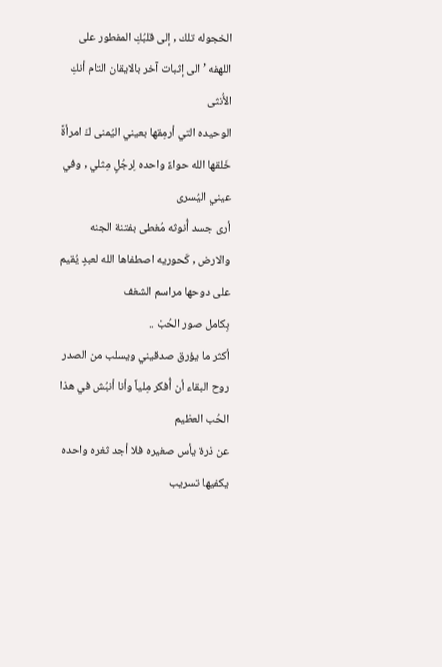الخجوله تلك , إلى قلبُكِ المفطور على اللهفه ’ الى إثبات آخر بالايقان التام أنكِ الأُنثى
الوحيده التي أرمِقها بعيني اليُمنى كَ امرأةً خَلقها الله حواءً واحده لِرجُلٍ مِثلي , وفي عيني اليُسرى
أرى جسد أُنوثه مُغطى بفتنة الجنه والارض , كَحوريه اصطفاها الله لعبدٍ يُقيم على دوحها مراسم الشغف
بِكامل صور الحُبْ ..
أكثر ما يؤرق صدقيني ويسلب من الصدر روح البقاء أن أُفكر مِلياً وأنا أنبُش في هذا الحُب العظيم
عن ذرة يأس صغيره فلا أجد ثغره واحده يكفيها تسريب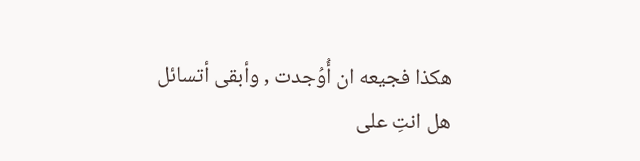هكذا فجيعه ان أُوُجدت , وأبقى أتسائل
هل انتِ على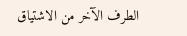الطرف الآخر من الاشتياق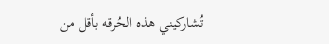تُشاركيني هذه الحُرقه بأقل من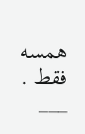همسه فقط .
___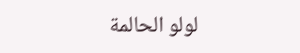لولو الحالمة